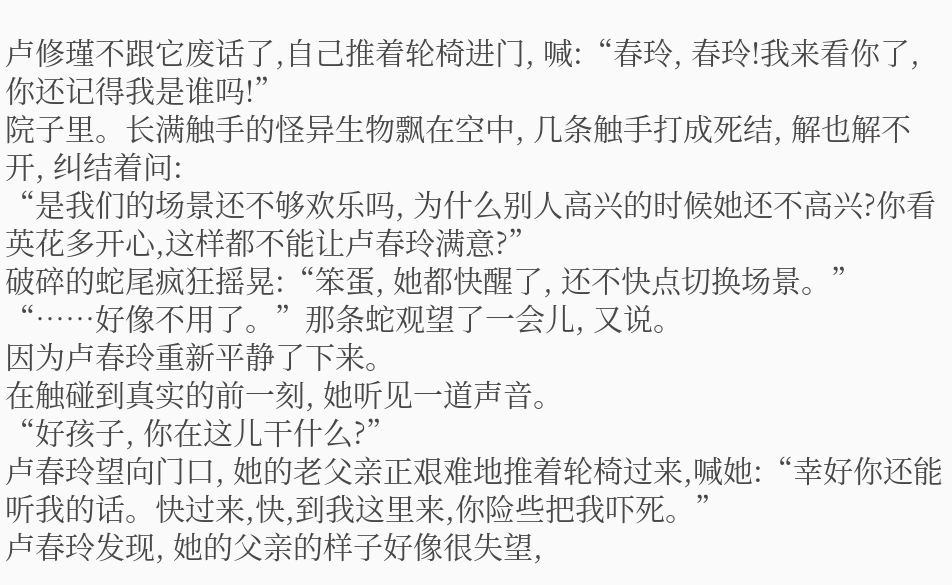卢修瑾不跟它废话了,自己推着轮椅进门, 喊:“春玲, 春玲!我来看你了,你还记得我是谁吗!”
院子里。长满触手的怪异生物飘在空中, 几条触手打成死结, 解也解不开, 纠结着问:
“是我们的场景还不够欢乐吗, 为什么别人高兴的时候她还不高兴?你看英花多开心,这样都不能让卢春玲满意?”
破碎的蛇尾疯狂摇晃:“笨蛋, 她都快醒了, 还不快点切换场景。”
“……好像不用了。”那条蛇观望了一会儿, 又说。
因为卢春玲重新平静了下来。
在触碰到真实的前一刻, 她听见一道声音。
“好孩子, 你在这儿干什么?”
卢春玲望向门口, 她的老父亲正艰难地推着轮椅过来,喊她:“幸好你还能听我的话。快过来,快,到我这里来,你险些把我吓死。”
卢春玲发现, 她的父亲的样子好像很失望,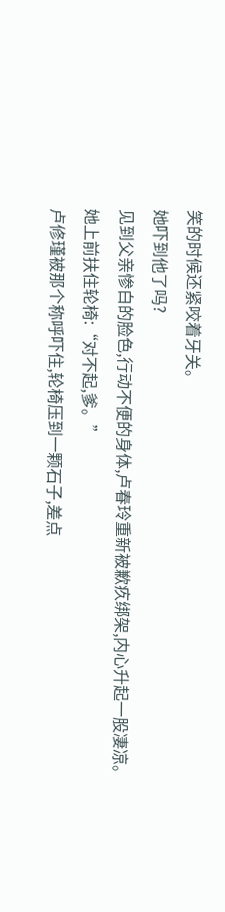笑的时候还紧咬着牙关。
她吓到他了吗?
见到父亲惨白的脸色,行动不便的身体,卢春玲重新被歉疚绑架,内心升起一股凄凉。
她上前扶住轮椅:“对不起,爹。”
卢修瑾被那个称呼吓住,轮椅压到一颗石子,差点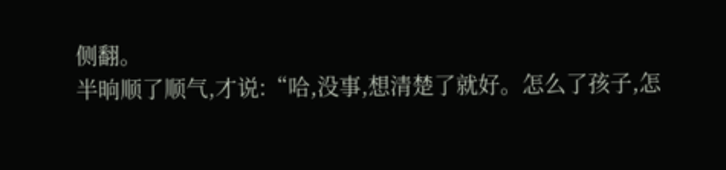侧翻。
半晌顺了顺气,才说:“哈,没事,想清楚了就好。怎么了孩子,怎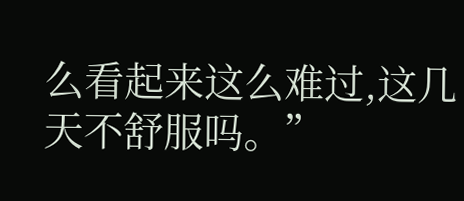么看起来这么难过,这几天不舒服吗。”